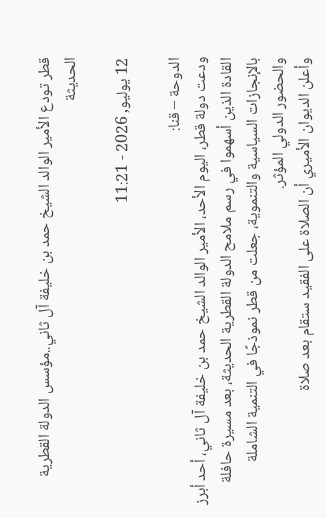قطر تودع الأمير الوالد الشيخ حمد بن خليفة آل ثاني..مؤسس الدولة القطرية الحديثة

12 يوليو, 2026 - 11:21

الدوحة – قنا:
ودعت دولة قطر، اليوم الأحد، الأمير الوالد الشيخ حمد بن خليفة آل ثاني، أحد أبرز القادة الذين أسهموا في رسم ملامح الدولة القطرية الحديثة، بعد مسيرة حافلة بالإنجازات السياسية والتنموية، جعلت من قطر نموذجًا في التنمية الشاملة والحضور الدولي المؤثر.
وأعلن الديوان الأميري أن الصلاة على الفقيد ستقام بعد صلاة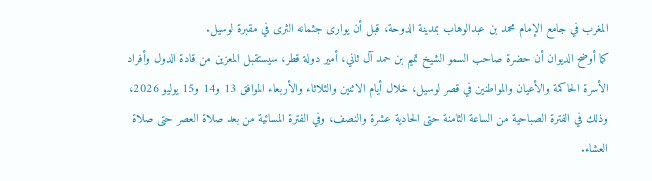المغرب في جامع الإمام محمد بن عبدالوهاب بمدينة الدوحة، قبل أن يوارى جثمانه الثرى في مقبرة لوسيل.
كما أوضح الديوان أن حضرة صاحب السمو الشيخ تميم بن حمد آل ثاني، أمير دولة قطر، سيستقبل المعزين من قادة الدول وأفراد الأسرة الحاكمة والأعيان والمواطنين في قصر لوسيل، خلال أيام الاثنين والثلاثاء والأربعاء الموافق 13 و14 و15 يوليو 2026، وذلك في الفترة الصباحية من الساعة الثامنة حتى الحادية عشرة والنصف، وفي الفترة المسائية من بعد صلاة العصر حتى صلاة العشاء.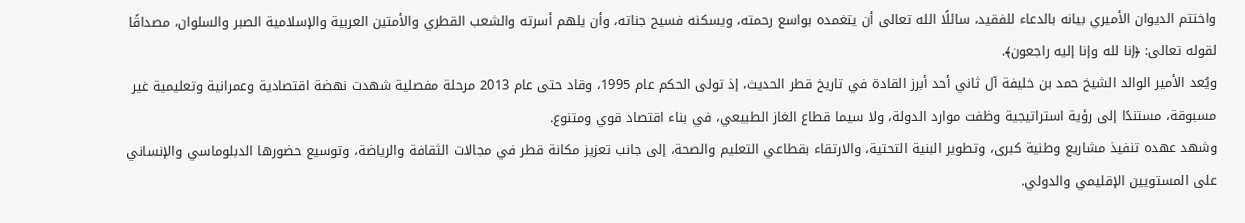واختتم الديوان الأميري بيانه بالدعاء للفقيد، سائلًا الله تعالى أن يتغمده بواسع رحمته، ويسكنه فسيح جناته، وأن يلهم أسرته والشعب القطري والأمتين العربية والإسلامية الصبر والسلوان، مصداقًا لقوله تعالى: ﴿إنا لله وإنا إليه راجعون﴾.
ويُعد الأمير الوالد الشيخ حمد بن خليفة آل ثاني أحد أبرز القادة في تاريخ قطر الحديث، إذ تولى الحكم عام 1995، وقاد حتى عام 2013 مرحلة مفصلية شهدت نهضة اقتصادية وعمرانية وتعليمية غير مسبوقة، مستندًا إلى رؤية استراتيجية وظفت موارد الدولة، ولا سيما قطاع الغاز الطبيعي، في بناء اقتصاد قوي ومتنوع.
وشهد عهده تنفيذ مشاريع وطنية كبرى، وتطوير البنية التحتية، والارتقاء بقطاعي التعليم والصحة، إلى جانب تعزيز مكانة قطر في مجالات الثقافة والرياضة، وتوسيع حضورها الدبلوماسي والإنساني على المستويين الإقليمي والدولي.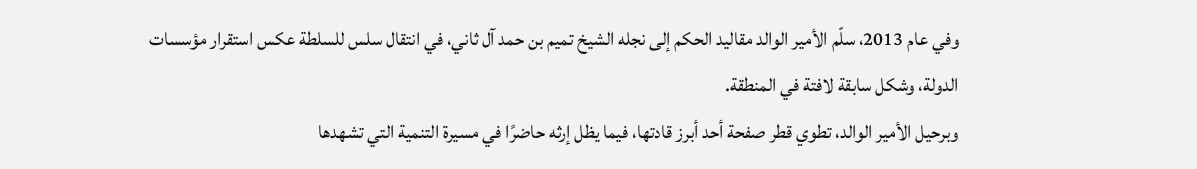وفي عام 2013، سلّم الأمير الوالد مقاليد الحكم إلى نجله الشيخ تميم بن حمد آل ثاني، في انتقال سلس للسلطة عكس استقرار مؤسسات الدولة، وشكل سابقة لافتة في المنطقة.
وبرحيل الأمير الوالد، تطوي قطر صفحة أحد أبرز قادتها، فيما يظل إرثه حاضرًا في مسيرة التنمية التي تشهدها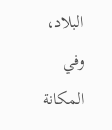البلاد، وفي المكانة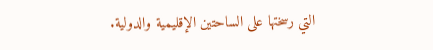التي رسختها على الساحتين الإقليمية والدولية.